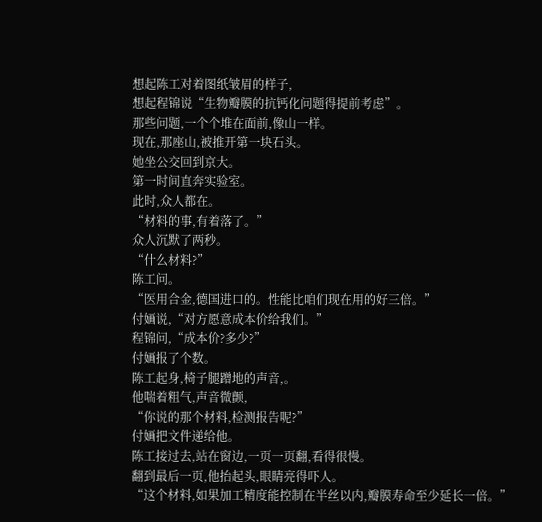想起陈工对着图纸皱眉的样子,
想起程锦说“生物瓣膜的抗钙化问题得提前考虑”。
那些问题,一个个堆在面前,像山一样。
现在,那座山,被推开第一块石头。
她坐公交回到京大。
第一时间直奔实验室。
此时,众人都在。
“材料的事,有着落了。”
众人沉默了两秒。
“什么材料?”
陈工问。
“医用合金,德国进口的。性能比咱们现在用的好三倍。”
付婳说,“对方愿意成本价给我们。”
程锦问,“成本价?多少?”
付婳报了个数。
陈工起身,椅子腿蹭地的声音,。
他喘着粗气,声音微颤,
“你说的那个材料,检测报告呢?”
付婳把文件递给他。
陈工接过去,站在窗边,一页一页翻,看得很慢。
翻到最后一页,他抬起头,眼睛亮得吓人。
“这个材料,如果加工精度能控制在半丝以内,瓣膜寿命至少延长一倍。”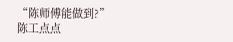“陈师傅能做到?”
陈工点点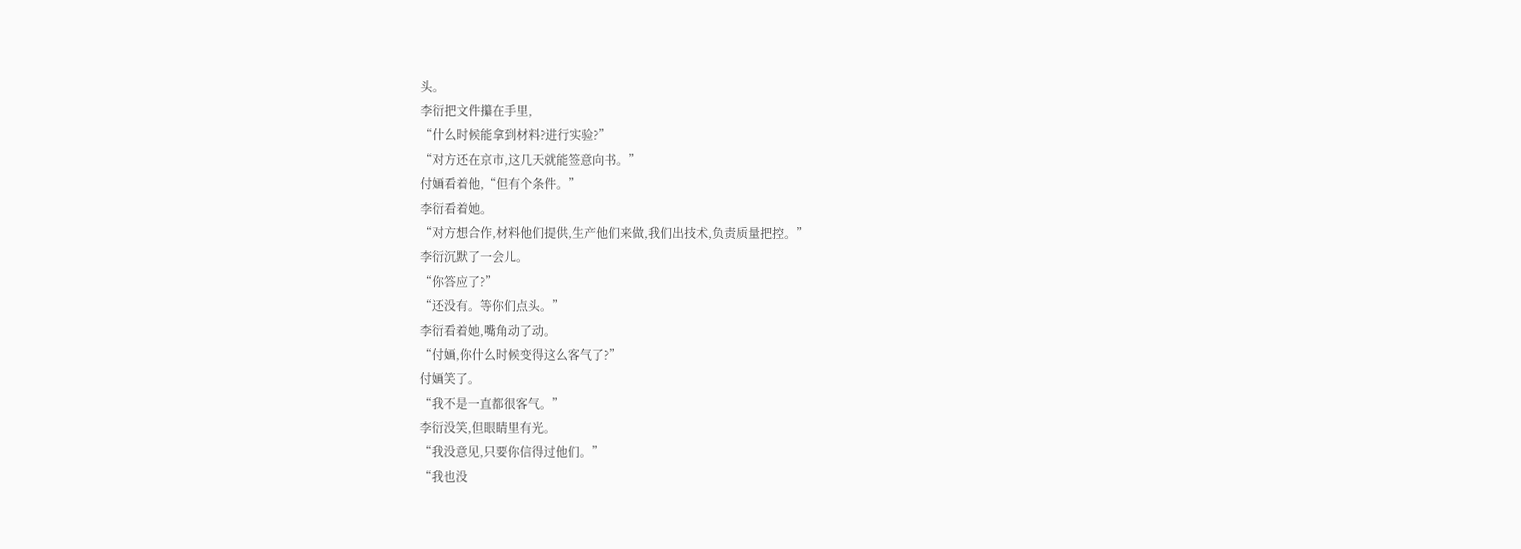头。
李衍把文件攥在手里,
“什么时候能拿到材料?进行实验?”
“对方还在京市,这几天就能签意向书。”
付婳看着他,“但有个条件。”
李衍看着她。
“对方想合作,材料他们提供,生产他们来做,我们出技术,负责质量把控。”
李衍沉默了一会儿。
“你答应了?”
“还没有。等你们点头。”
李衍看着她,嘴角动了动。
“付婳,你什么时候变得这么客气了?”
付婳笑了。
“我不是一直都很客气。”
李衍没笑,但眼睛里有光。
“我没意见,只要你信得过他们。”
“我也没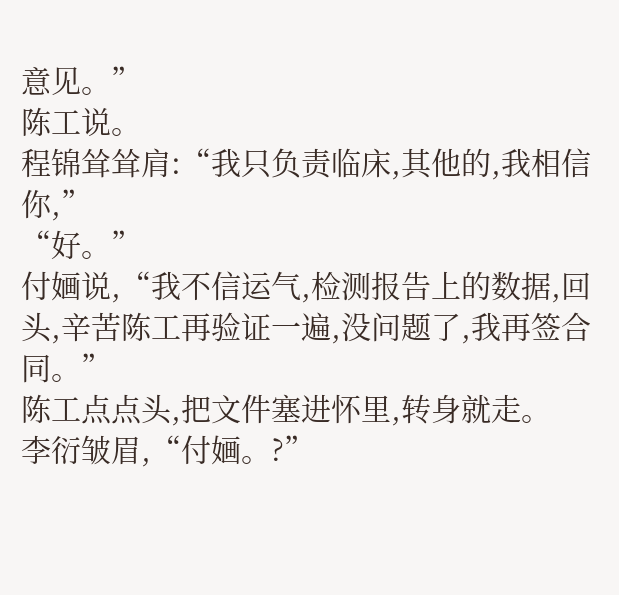意见。”
陈工说。
程锦耸耸肩:“我只负责临床,其他的,我相信你,”
“好。”
付婳说,“我不信运气,检测报告上的数据,回头,辛苦陈工再验证一遍,没问题了,我再签合同。”
陈工点点头,把文件塞进怀里,转身就走。
李衍皱眉,“付婳。?”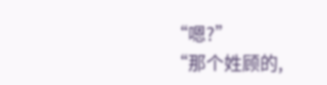“嗯?”
“那个姓顾的,